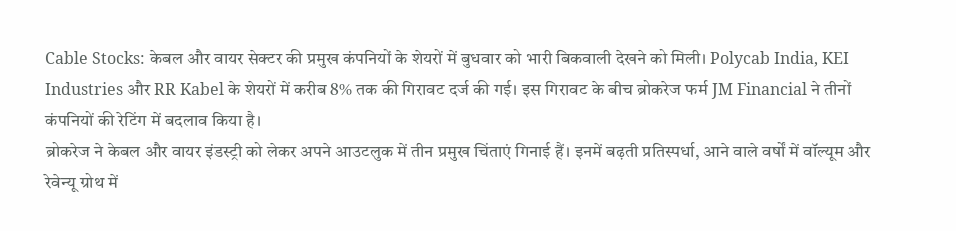Cable Stocks: केबल और वायर सेक्टर की प्रमुख कंपनियों के शेयरों में बुधवार को भारी बिकवाली देखने को मिली। Polycab India, KEI Industries और RR Kabel के शेयरों में करीब 8% तक की गिरावट दर्ज की गई। इस गिरावट के बीच ब्रोकरेज फर्म JM Financial ने तीनों कंपनियों की रेटिंग में बदलाव किया है।
ब्रोकरेज ने केबल और वायर इंडस्ट्री को लेकर अपने आउटलुक में तीन प्रमुख चिंताएं गिनाई हैं। इनमें बढ़ती प्रतिस्पर्धा, आने वाले वर्षों में वॉल्यूम और रेवेन्यू ग्रोथ में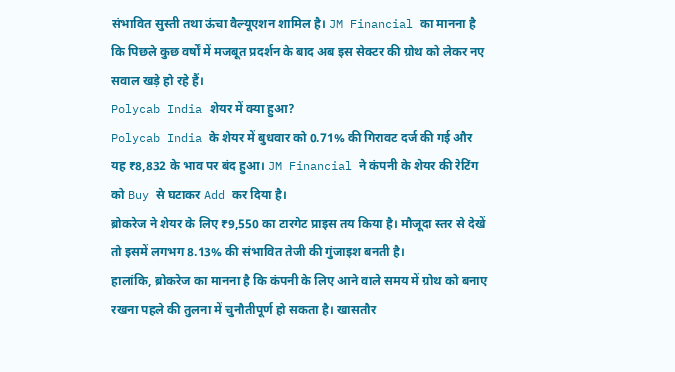संभावित सुस्ती तथा ऊंचा वैल्यूएशन शामिल है। JM Financial का मानना है कि पिछले कुछ वर्षों में मजबूत प्रदर्शन के बाद अब इस सेक्टर की ग्रोथ को लेकर नए सवाल खड़े हो रहे हैं।
Polycab India शेयर में क्या हुआ?
Polycab India के शेयर में बुधवार को 0.71% की गिरावट दर्ज की गई और यह ₹8,832 के भाव पर बंद हुआ। JM Financial ने कंपनी के शेयर की रेटिंग को Buy से घटाकर Add कर दिया है।
ब्रोकरेज ने शेयर के लिए ₹9,550 का टारगेट प्राइस तय किया है। मौजूदा स्तर से देखें तो इसमें लगभग 8.13% की संभावित तेजी की गुंजाइश बनती है।
हालांकि, ब्रोकरेज का मानना है कि कंपनी के लिए आने वाले समय में ग्रोथ को बनाए रखना पहले की तुलना में चुनौतीपूर्ण हो सकता है। खासतौर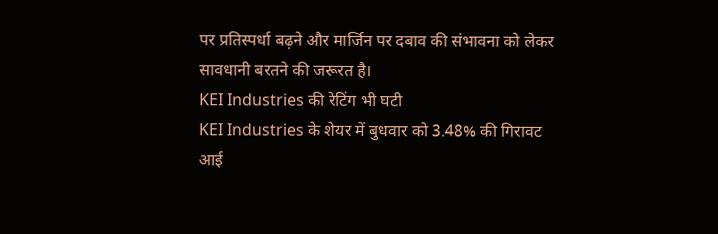पर प्रतिस्पर्धा बढ़ने और मार्जिन पर दबाव की संभावना को लेकर सावधानी बरतने की जरूरत है।
KEI Industries की रेटिंग भी घटी
KEI Industries के शेयर में बुधवार को 3.48% की गिरावट आई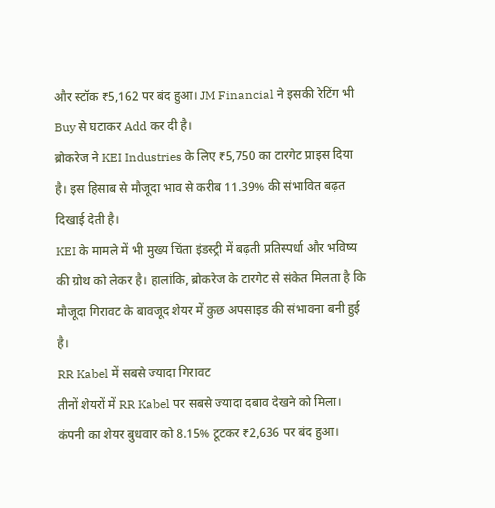और स्टॉक ₹5,162 पर बंद हुआ। JM Financial ने इसकी रेटिंग भी Buy से घटाकर Add कर दी है।
ब्रोकरेज ने KEI Industries के लिए ₹5,750 का टारगेट प्राइस दिया है। इस हिसाब से मौजूदा भाव से करीब 11.39% की संभावित बढ़त दिखाई देती है।
KEI के मामले में भी मुख्य चिंता इंडस्ट्री में बढ़ती प्रतिस्पर्धा और भविष्य की ग्रोथ को लेकर है। हालांकि, ब्रोकरेज के टारगेट से संकेत मिलता है कि मौजूदा गिरावट के बावजूद शेयर में कुछ अपसाइड की संभावना बनी हुई है।
RR Kabel में सबसे ज्यादा गिरावट
तीनों शेयरों में RR Kabel पर सबसे ज्यादा दबाव देखने को मिला। कंपनी का शेयर बुधवार को 8.15% टूटकर ₹2,636 पर बंद हुआ।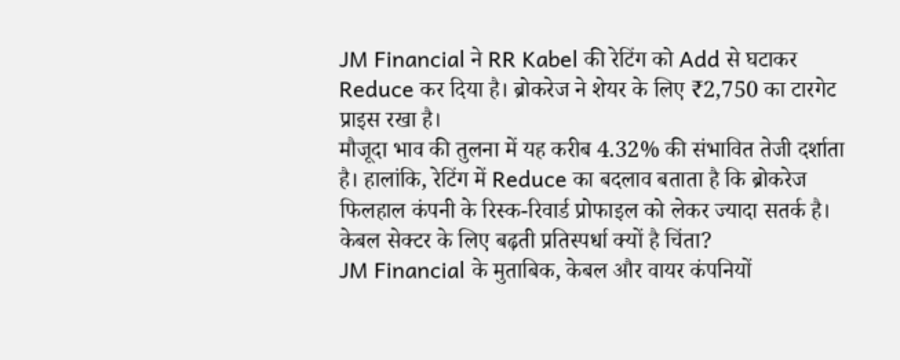JM Financial ने RR Kabel की रेटिंग को Add से घटाकर Reduce कर दिया है। ब्रोकरेज ने शेयर के लिए ₹2,750 का टारगेट प्राइस रखा है।
मौजूदा भाव की तुलना में यह करीब 4.32% की संभावित तेजी दर्शाता है। हालांकि, रेटिंग में Reduce का बदलाव बताता है कि ब्रोकरेज फिलहाल कंपनी के रिस्क-रिवार्ड प्रोफाइल को लेकर ज्यादा सतर्क है।
केबल सेक्टर के लिए बढ़ती प्रतिस्पर्धा क्यों है चिंता?
JM Financial के मुताबिक, केबल और वायर कंपनियों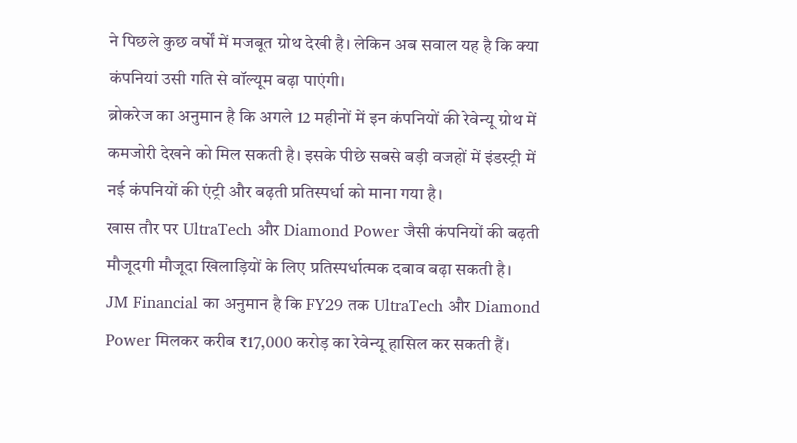ने पिछले कुछ वर्षों में मजबूत ग्रोथ देखी है। लेकिन अब सवाल यह है कि क्या कंपनियां उसी गति से वॉल्यूम बढ़ा पाएंगी।
ब्रोकरेज का अनुमान है कि अगले 12 महीनों में इन कंपनियों की रेवेन्यू ग्रोथ में कमजोरी देखने को मिल सकती है। इसके पीछे सबसे बड़ी वजहों में इंडस्ट्री में नई कंपनियों की एंट्री और बढ़ती प्रतिस्पर्धा को माना गया है।
खास तौर पर UltraTech और Diamond Power जैसी कंपनियों की बढ़ती मौजूदगी मौजूदा खिलाड़ियों के लिए प्रतिस्पर्धात्मक दबाव बढ़ा सकती है।
JM Financial का अनुमान है कि FY29 तक UltraTech और Diamond Power मिलकर करीब ₹17,000 करोड़ का रेवेन्यू हासिल कर सकती हैं।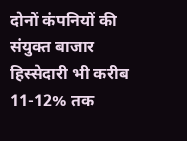दोनों कंपनियों की संयुक्त बाजार हिस्सेदारी भी करीब 11-12% तक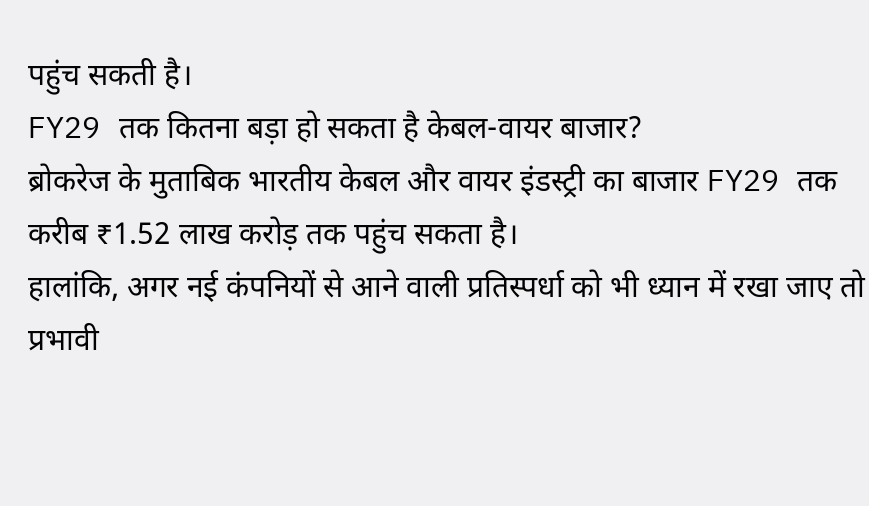पहुंच सकती है।
FY29 तक कितना बड़ा हो सकता है केबल-वायर बाजार?
ब्रोकरेज के मुताबिक भारतीय केबल और वायर इंडस्ट्री का बाजार FY29 तक करीब ₹1.52 लाख करोड़ तक पहुंच सकता है।
हालांकि, अगर नई कंपनियों से आने वाली प्रतिस्पर्धा को भी ध्यान में रखा जाए तो प्रभावी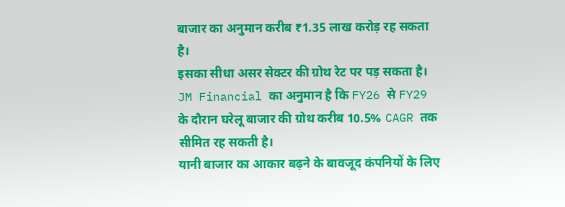बाजार का अनुमान करीब ₹1.35 लाख करोड़ रह सकता है।
इसका सीधा असर सेक्टर की ग्रोथ रेट पर पड़ सकता है। JM Financial का अनुमान है कि FY26 से FY29 के दौरान घरेलू बाजार की ग्रोथ करीब 10.5% CAGR तक सीमित रह सकती है।
यानी बाजार का आकार बढ़ने के बावजूद कंपनियों के लिए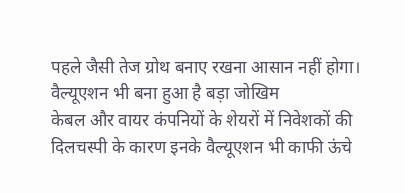पहले जैसी तेज ग्रोथ बनाए रखना आसान नहीं होगा।
वैल्यूएशन भी बना हुआ है बड़ा जोखिम
केबल और वायर कंपनियों के शेयरों में निवेशकों की दिलचस्पी के कारण इनके वैल्यूएशन भी काफी ऊंचे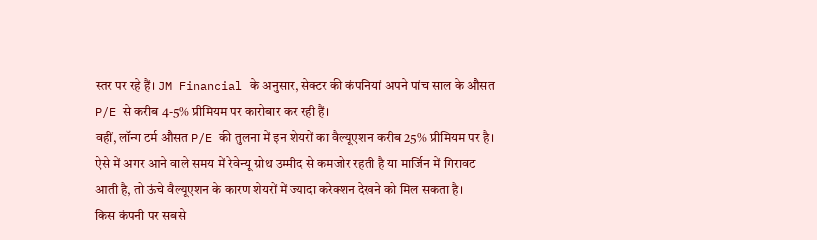स्तर पर रहे हैं। JM Financial के अनुसार, सेक्टर की कंपनियां अपने पांच साल के औसत P/E से करीब 4-5% प्रीमियम पर कारोबार कर रही हैं।
वहीं, लॉन्ग टर्म औसत P/E की तुलना में इन शेयरों का वैल्यूएशन करीब 25% प्रीमियम पर है।
ऐसे में अगर आने वाले समय में रेवेन्यू ग्रोथ उम्मीद से कमजोर रहती है या मार्जिन में गिरावट आती है, तो ऊंचे वैल्यूएशन के कारण शेयरों में ज्यादा करेक्शन देखने को मिल सकता है।
किस कंपनी पर सबसे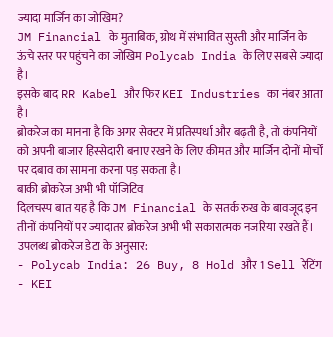ज्यादा मार्जिन का जोखिम?
JM Financial के मुताबिक, ग्रोथ में संभावित सुस्ती और मार्जिन के ऊंचे स्तर पर पहुंचने का जोखिम Polycab India के लिए सबसे ज्यादा है।
इसके बाद RR Kabel और फिर KEI Industries का नंबर आता है।
ब्रोकरेज का मानना है कि अगर सेक्टर में प्रतिस्पर्धा और बढ़ती है, तो कंपनियों को अपनी बाजार हिस्सेदारी बनाए रखने के लिए कीमत और मार्जिन दोनों मोर्चों पर दबाव का सामना करना पड़ सकता है।
बाकी ब्रोकरेज अभी भी पॉजिटिव
दिलचस्प बात यह है कि JM Financial के सतर्क रुख के बावजूद इन तीनों कंपनियों पर ज्यादातर ब्रोकरेज अभी भी सकारात्मक नजरिया रखते हैं।
उपलब्ध ब्रोकरेज डेटा के अनुसार:
- Polycab India: 26 Buy, 8 Hold और 1 Sell रेटिंग
- KEI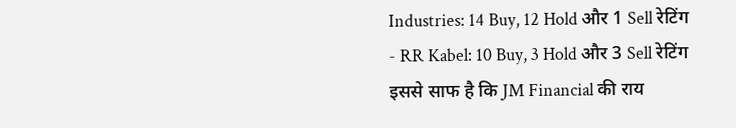Industries: 14 Buy, 12 Hold और 1 Sell रेटिंग
- RR Kabel: 10 Buy, 3 Hold और 3 Sell रेटिंग
इससे साफ है कि JM Financial की राय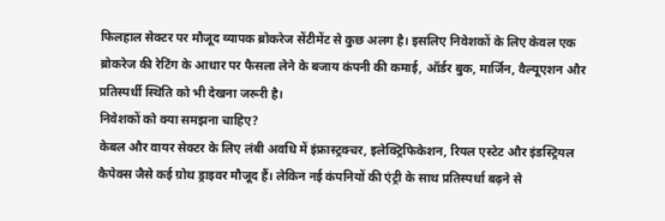फिलहाल सेक्टर पर मौजूद व्यापक ब्रोकरेज सेंटीमेंट से कुछ अलग है। इसलिए निवेशकों के लिए केवल एक ब्रोकरेज की रेटिंग के आधार पर फैसला लेने के बजाय कंपनी की कमाई, ऑर्डर बुक, मार्जिन, वैल्यूएशन और प्रतिस्पर्धी स्थिति को भी देखना जरूरी है।
निवेशकों को क्या समझना चाहिए?
केबल और वायर सेक्टर के लिए लंबी अवधि में इंफ्रास्ट्रक्चर, इलेक्ट्रिफिकेशन, रियल एस्टेट और इंडस्ट्रियल कैपेक्स जैसे कई ग्रोथ ड्राइवर मौजूद हैं। लेकिन नई कंपनियों की एंट्री के साथ प्रतिस्पर्धा बढ़ने से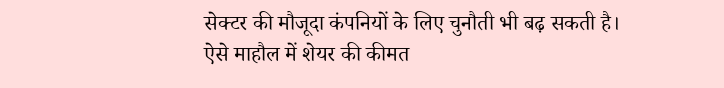सेक्टर की मौजूदा कंपनियों के लिए चुनौती भी बढ़ सकती है।
ऐसे माहौल में शेयर की कीमत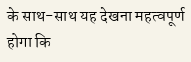के साथ-साथ यह देखना महत्वपूर्ण होगा कि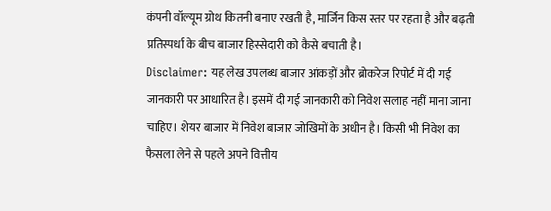कंपनी वॉल्यूम ग्रोथ कितनी बनाए रखती है, मार्जिन किस स्तर पर रहता है और बढ़ती प्रतिस्पर्धा के बीच बाजार हिस्सेदारी को कैसे बचाती है।
Disclaimer: यह लेख उपलब्ध बाजार आंकड़ों और ब्रोकरेज रिपोर्ट में दी गई जानकारी पर आधारित है। इसमें दी गई जानकारी को निवेश सलाह नहीं माना जाना चाहिए। शेयर बाजार में निवेश बाजार जोखिमों के अधीन है। किसी भी निवेश का फैसला लेने से पहले अपने वित्तीय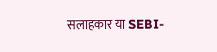सलाहकार या SEBI-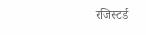रजिस्टर्ड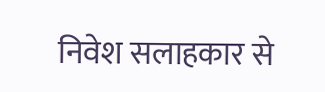निवेश सलाहकार से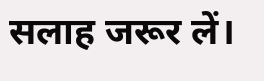सलाह जरूर लें।